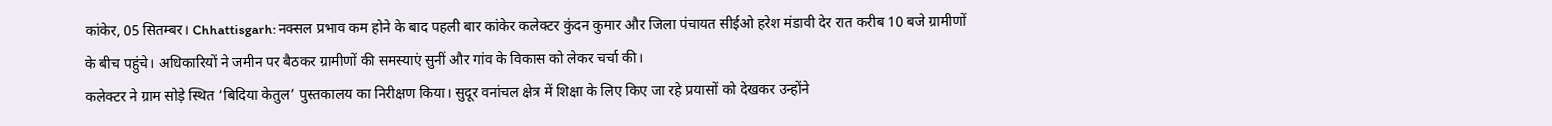कांकेर, 05 सितम्बर। Chhattisgarh: नक्सल प्रभाव कम होने के बाद पहली बार कांकेर कलेक्टर कुंदन कुमार और जिला पंचायत सीईओ हरेश मंडावी देर रात करीब 10 बजे ग्रामीणों के बीच पहुंचे। अधिकारियों ने जमीन पर बैठकर ग्रामीणों की समस्याएं सुनीं और गांव के विकास को लेकर चर्चा की।
कलेक्टर ने ग्राम सोड़े स्थित ‘बिदिया केतुल’ पुस्तकालय का निरीक्षण किया। सुदूर वनांचल क्षेत्र में शिक्षा के लिए किए जा रहे प्रयासों को देखकर उन्होंने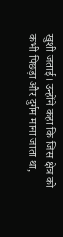खुशी जताई। उन्होंने कहा कि जिस क्षेत्र को कभी पिछड़ा और दुर्गम माना जाता था,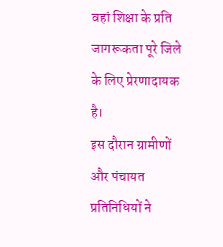वहां शिक्षा के प्रति जागरूकता पूरे जिले के लिए प्रेरणादायक है।
इस दौरान ग्रामीणों और पंचायत प्रतिनिधियों ने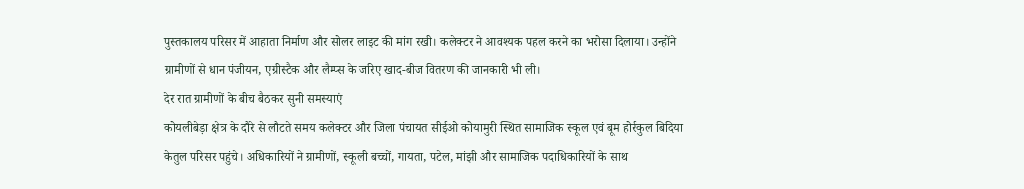पुस्तकालय परिसर में आहाता निर्माण और सोलर लाइट की मांग रखी। कलेक्टर ने आवश्यक पहल करने का भरोसा दिलाया। उन्होंने ग्रामीणों से धान पंजीयन, एग्रीस्टैक और लैम्प्स के जरिए खाद-बीज वितरण की जानकारी भी ली।
देर रात ग्रामीणों के बीच बैठकर सुनी समस्याएं
कोयलीबेड़ा क्षेत्र के दौरे से लौटते समय कलेक्टर और जिला पंचायत सीईओ कोयामुरी स्थित सामाजिक स्कूल एवं बूम होर्रकुल बिदिया केतुल परिसर पहुंचे। अधिकारियों ने ग्रामीणों, स्कूली बच्चों, गायता, पटेल, मांझी और सामाजिक पदाधिकारियों के साथ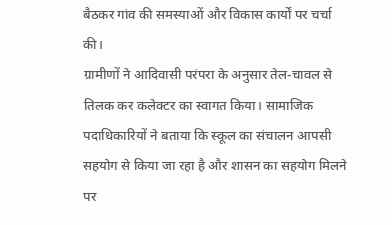बैठकर गांव की समस्याओं और विकास कार्यों पर चर्चा की।
ग्रामीणों ने आदिवासी परंपरा के अनुसार तेल-चावल से तिलक कर कलेक्टर का स्वागत किया। सामाजिक पदाधिकारियों ने बताया कि स्कूल का संचालन आपसी सहयोग से किया जा रहा है और शासन का सहयोग मिलने पर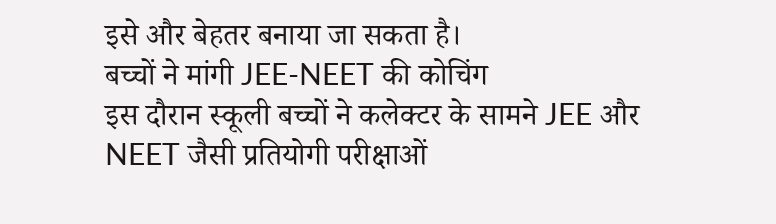इसे और बेहतर बनाया जा सकता है।
बच्चों ने मांगी JEE-NEET की कोचिंग
इस दौरान स्कूली बच्चों ने कलेक्टर के सामने JEE और NEET जैसी प्रतियोगी परीक्षाओं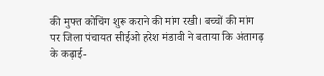की मुफ्त कोचिंग शुरू कराने की मांग रखी। बच्चों की मांग पर जिला पंचायत सीईओ हरेश मंडावी ने बताया कि अंतागढ़ के कढ़ाई-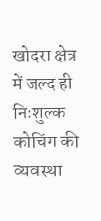खोदरा क्षेत्र में जल्द ही निःशुल्क कोचिंग की व्यवस्था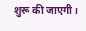शुरू की जाएगी।